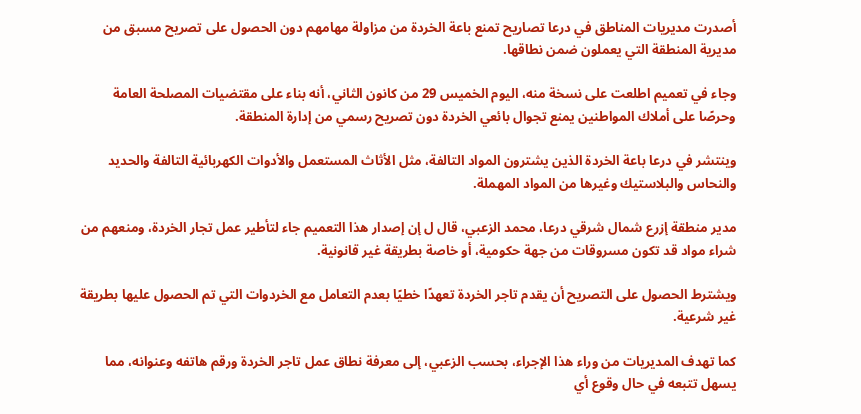أصدرت مديريات المناطق في درعا تصاريح تمنع باعة الخردة من مزاولة مهامهم دون الحصول على تصريح مسبق من مديرية المنطقة التي يعملون ضمن نطاقها.

وجاء في تعميم اطلعت على نسخة منه، اليوم الخميس 29 من كانون الثاني، أنه بناء على مقتضيات المصلحة العامة وحرصًا على أملاك المواطنين يمنع تجوال بائعي الخردة دون تصريح رسمي من إدارة المنطقة.

وينتشر في درعا باعة الخردة الذين يشترون المواد التالفة، مثل الأثاث المستعمل والأدوات الكهربائية التالفة والحديد والنحاس والبلاستيك وغيرها من المواد المهملة.

مدير منطقة إزرع شمال شرقي درعا، محمد الزعبي، قال ل إن إصدار هذا التعميم جاء لتأطير عمل تجار الخردة، ومنعهم من شراء مواد قد تكون مسروقات من جهة حكومية، أو خاصة بطريقة غير قانونية.

ويشترط الحصول على التصريح أن يقدم تاجر الخردة تعهدًا خطيًا بعدم التعامل مع الخردوات التي تم الحصول عليها بطريقة غير شرعية.

كما تهدف المديريات من وراء هذا الإجراء، بحسب الزعبي، إلى معرفة نطاق عمل تاجر الخردة ورقم هاتفه وعنوانه، مما يسهل تتبعه في حال وقوع أي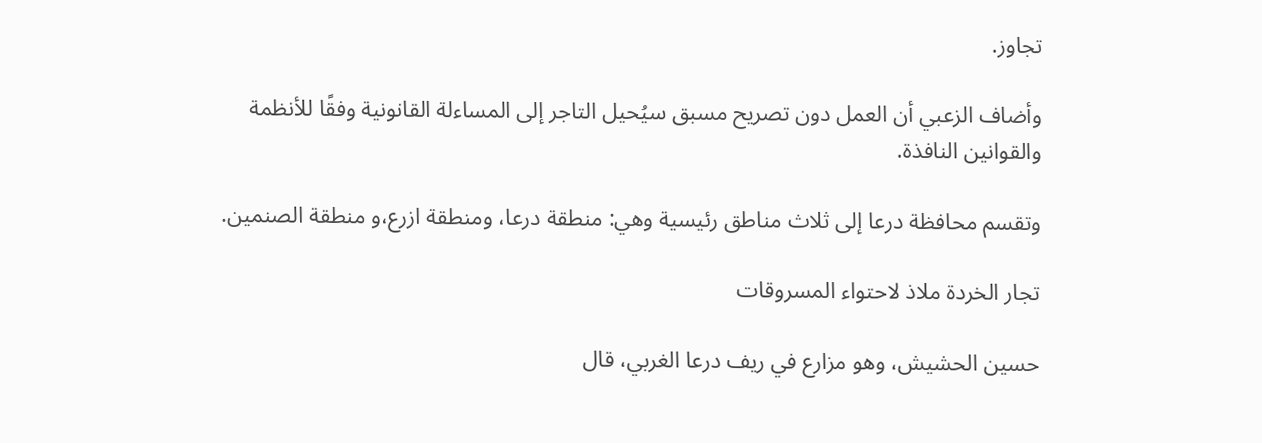تجاوز.

وأضاف الزعبي أن العمل دون تصريح مسبق سيُحيل التاجر إلى المساءلة القانونية وفقًا للأنظمة والقوانين النافذة.

وتقسم محافظة درعا إلى ثلاث مناطق رئيسية وهي: منطقة درعا، ومنطقة ازرع،و منطقة الصنمين.

تجار الخردة ملاذ لاحتواء المسروقات

حسين الحشيش، وهو مزارع في ريف درعا الغربي، قال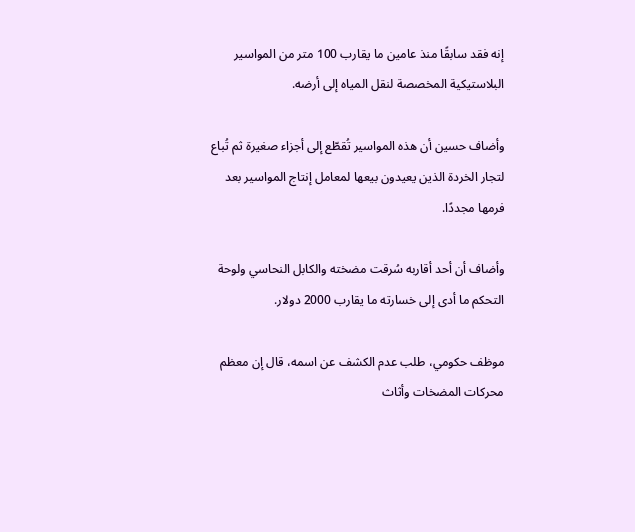إنه فقد سابقًا منذ عامين ما يقارب 100 متر من المواسير البلاستيكية المخصصة لنقل المياه إلى أرضه.

وأضاف حسين أن هذه المواسير تُقطّع إلى أجزاء صغيرة ثم تُباع لتجار الخردة الذين يعيدون بيعها لمعامل إنتاج المواسير بعد فرمها مجددًا.

وأضاف أن أحد أقاربه سُرقت مضخته والكابل النحاسي ولوحة التحكم ما أدى إلى خسارته ما يقارب 2000 دولار.

موظف حكومي، طلب عدم الكشف عن اسمه، قال إن معظم محركات المضخات وأثاث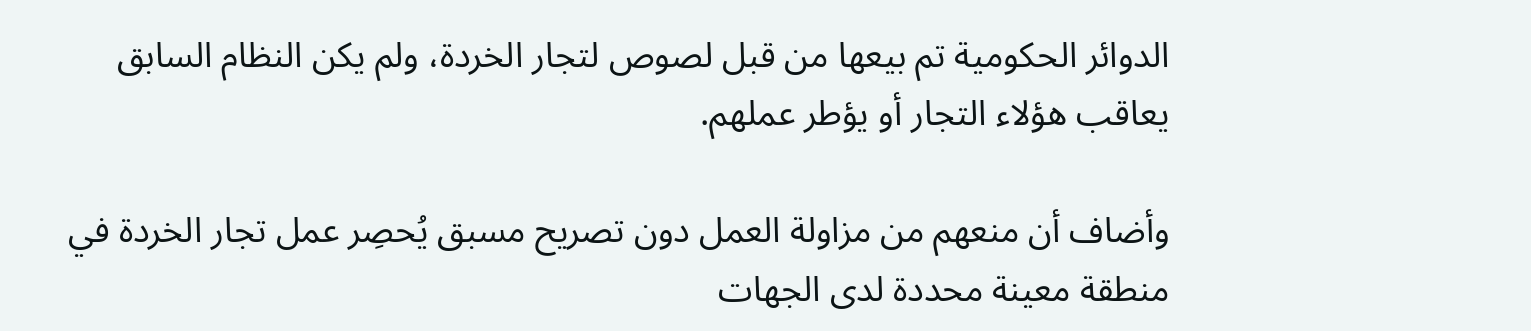الدوائر الحكومية تم بيعها من قبل لصوص لتجار الخردة، ولم يكن النظام السابق يعاقب هؤلاء التجار أو يؤطر عملهم.

وأضاف أن منعهم من مزاولة العمل دون تصريح مسبق يُحصِر عمل تجار الخردة في منطقة معينة محددة لدى الجهات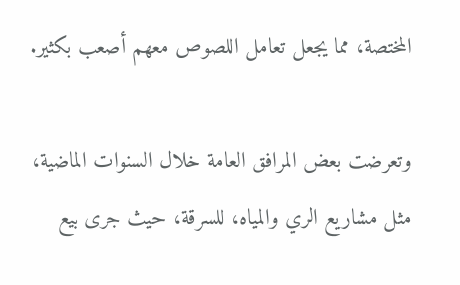المختصة، مما يجعل تعامل اللصوص معهم أصعب بكثير.

وتعرضت بعض المرافق العامة خلال السنوات الماضية، مثل مشاريع الري والمياه، للسرقة، حيث جرى بيع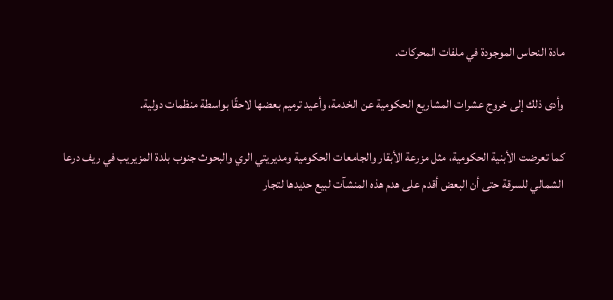مادة النحاس الموجودة في ملفات المحركات.

وأدى ذلك إلى خروج عشرات المشاريع الحكومية عن الخدمة، وأعيد ترميم بعضها لاحقًا بواسطة منظمات دولية.

كما تعرضت الأبنية الحكومية، مثل مزرعة الأبقار والجامعات الحكومية ومديريتي الري والبحوث جنوب بلدة المزيريب في ريف درعا الشمالي للسرقة حتى أن البعض أقدم على هدم هذه المنشآت لبيع حديدها لتجار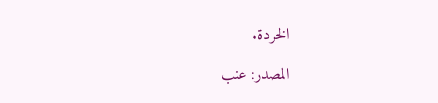الخردة.

المصدر: عنب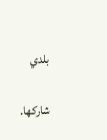بلدي

شاركها.